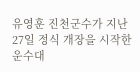유영훈 진천군수가 지난 27일 정식 개장을 시작한 운수대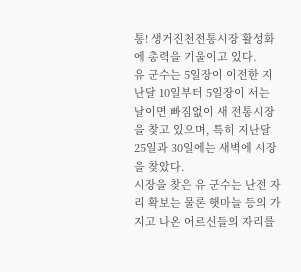통! 생거진천전통시장 활성화에 총력을 기울이고 있다.
유 군수는 5일장이 이전한 지난달 10일부터 5일장이 서는 날이면 빠짐없이 새 전통시장을 찾고 있으며, 특히 지난달 25일과 30일에는 새벽에 시장을 찾았다.
시장을 찾은 유 군수는 난전 자리 확보는 물론 햇마늘 등의 가지고 나온 어르신들의 자리를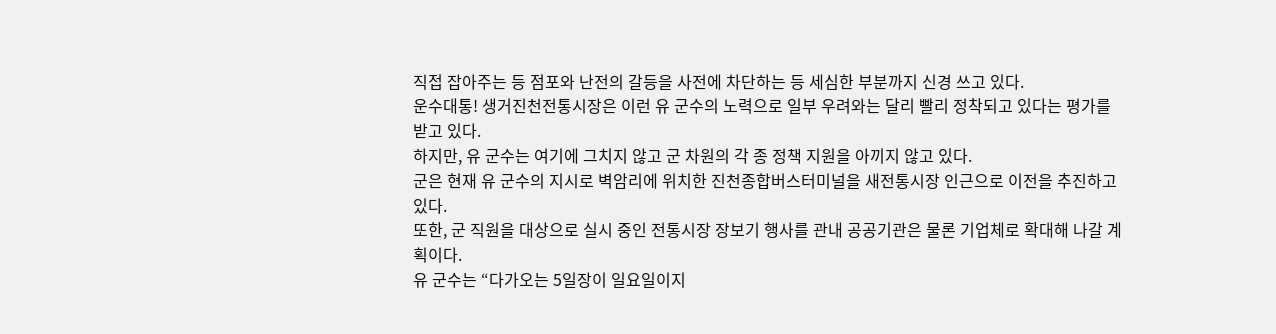직접 잡아주는 등 점포와 난전의 갈등을 사전에 차단하는 등 세심한 부분까지 신경 쓰고 있다.
운수대통! 생거진천전통시장은 이런 유 군수의 노력으로 일부 우려와는 달리 빨리 정착되고 있다는 평가를 받고 있다.
하지만, 유 군수는 여기에 그치지 않고 군 차원의 각 종 정책 지원을 아끼지 않고 있다.
군은 현재 유 군수의 지시로 벽암리에 위치한 진천종합버스터미널을 새전통시장 인근으로 이전을 추진하고 있다.
또한, 군 직원을 대상으로 실시 중인 전통시장 장보기 행사를 관내 공공기관은 물론 기업체로 확대해 나갈 계획이다.
유 군수는 “다가오는 5일장이 일요일이지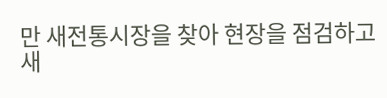만 새전통시장을 찾아 현장을 점검하고 새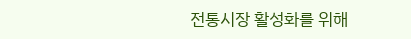전통시장 활성화를 위해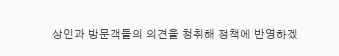상인과 방문객들의 의견을 청취해 정책에 반영하겠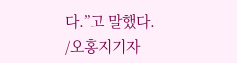다.”고 말했다.
/오홍지기자